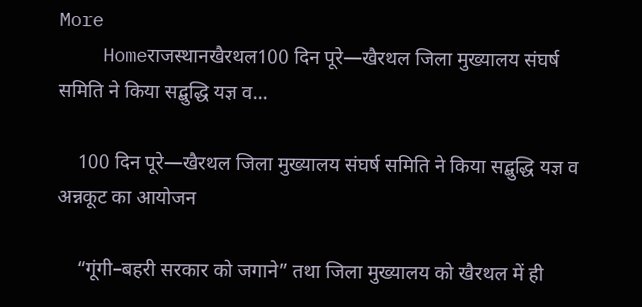More
    Homeराजस्थानखैरथल100 दिन पूरे—खैरथल जिला मुख्यालय संघर्ष समिति ने किया सद्बुद्धि यज्ञ व...

    100 दिन पूरे—खैरथल जिला मुख्यालय संघर्ष समिति ने किया सद्बुद्धि यज्ञ व अन्नकूट का आयोजन

    “गूंगी–बहरी सरकार को जगाने” तथा जिला मुख्यालय को खैरथल में ही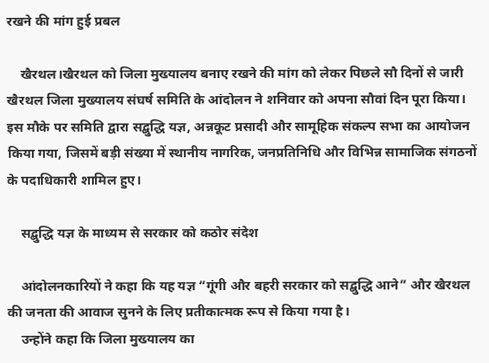रखने की मांग हुई प्रबल

    खैरथल।खैरथल को जिला मुख्यालय बनाए रखने की मांग को लेकर पिछले सौ दिनों से जारी खैरथल जिला मुख्यालय संघर्ष समिति के आंदोलन ने शनिवार को अपना सौवां दिन पूरा किया। इस मौके पर समिति द्वारा सद्बुद्धि यज्ञ, अन्नकूट प्रसादी और सामूहिक संकल्प सभा का आयोजन किया गया, जिसमें बड़ी संख्या में स्थानीय नागरिक, जनप्रतिनिधि और विभिन्न सामाजिक संगठनों के पदाधिकारी शामिल हुए।

    सद्बुद्धि यज्ञ के माध्यम से सरकार को कठोर संदेश

    आंदोलनकारियों ने कहा कि यह यज्ञ “गूंगी और बहरी सरकार को सद्बुद्धि आने” और खैरथल की जनता की आवाज सुनने के लिए प्रतीकात्मक रूप से किया गया है।
    उन्होंने कहा कि जिला मुख्यालय का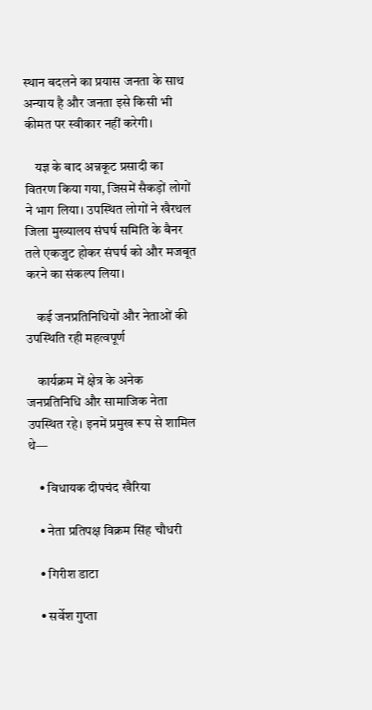स्थान बदलने का प्रयास जनता के साथ अन्याय है और जनता इसे किसी भी कीमत पर स्वीकार नहीं करेगी।

    यज्ञ के बाद अन्नकूट प्रसादी का वितरण किया गया, जिसमें सैकड़ों लोगों ने भाग लिया। उपस्थित लोगों ने खैरथल जिला मुख्यालय संघर्ष समिति के बैनर तले एकजुट होकर संघर्ष को और मजबूत करने का संकल्प लिया।

    कई जनप्रतिनिधियों और नेताओं की उपस्थिति रही महत्वपूर्ण

    कार्यक्रम में क्षेत्र के अनेक जनप्रतिनिधि और सामाजिक नेता उपस्थित रहे। इनमें प्रमुख रूप से शामिल थे—

    • विधायक दीपचंद खैरिया

    • नेता प्रतिपक्ष विक्रम सिंह चौधरी

    • गिरीश डाटा

    • सर्वेश गुप्ता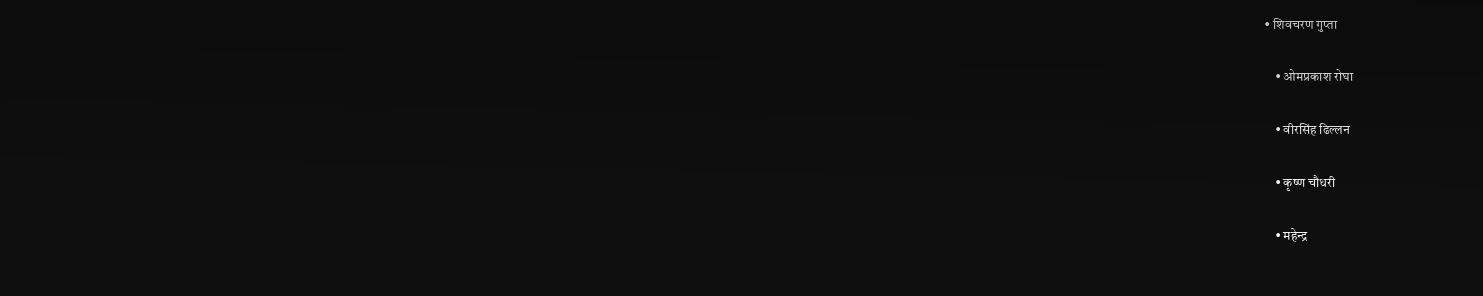• शिवचरण गुप्ता

    • ओमप्रकाश रोघा

    • वीरसिंह ढिल्लन

    • कृष्ण चौधरी

    • महेन्द्र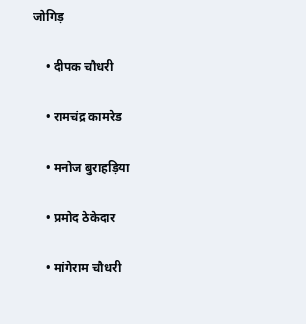जोगिड़

    • दीपक चौधरी

    • रामचंद्र कामरेड

    • मनोज बुराहड़िया

    • प्रमोद ठेकेदार

    • मांगेराम चौधरी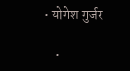• योगेश गुर्जर

    •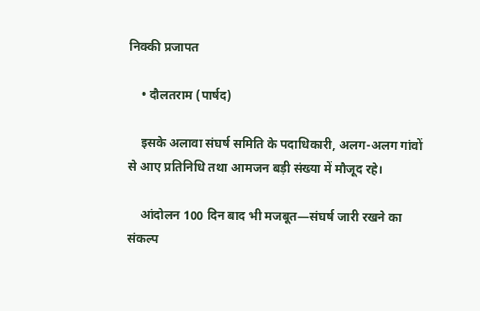निक्की प्रजापत

    • दौलतराम (पार्षद)

    इसके अलावा संघर्ष समिति के पदाधिकारी, अलग-अलग गांवों से आए प्रतिनिधि तथा आमजन बड़ी संख्या में मौजूद रहे।

    आंदोलन 100 दिन बाद भी मजबूत—संघर्ष जारी रखने का संकल्प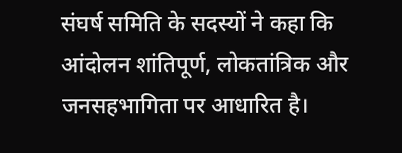संघर्ष समिति के सदस्यों ने कहा कि आंदोलन शांतिपूर्ण, लोकतांत्रिक और जनसहभागिता पर आधारित है।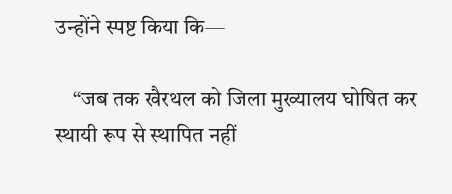उन्होंने स्पष्ट किया कि—

    “जब तक खैरथल को जिला मुख्यालय घोषित कर स्थायी रूप से स्थापित नहीं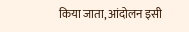किया जाता, आंदोलन इसी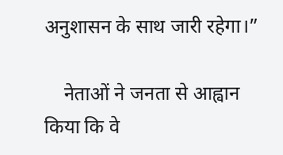अनुशासन के साथ जारी रहेगा।”

    नेताओं ने जनता से आह्वान किया कि वे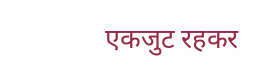एकजुट रहकर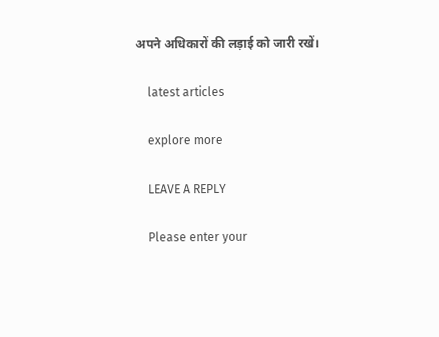अपने अधिकारों की लड़ाई को जारी रखें।

    latest articles

    explore more

    LEAVE A REPLY

    Please enter your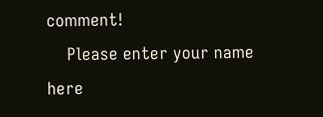comment!
    Please enter your name here